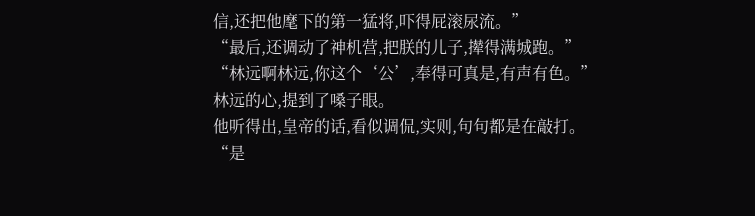信,还把他麾下的第一猛将,吓得屁滚尿流。”
“最后,还调动了神机营,把朕的儿子,撵得满城跑。”
“林远啊林远,你这个‘公’,奉得可真是,有声有色。”
林远的心,提到了嗓子眼。
他听得出,皇帝的话,看似调侃,实则,句句都是在敲打。
“是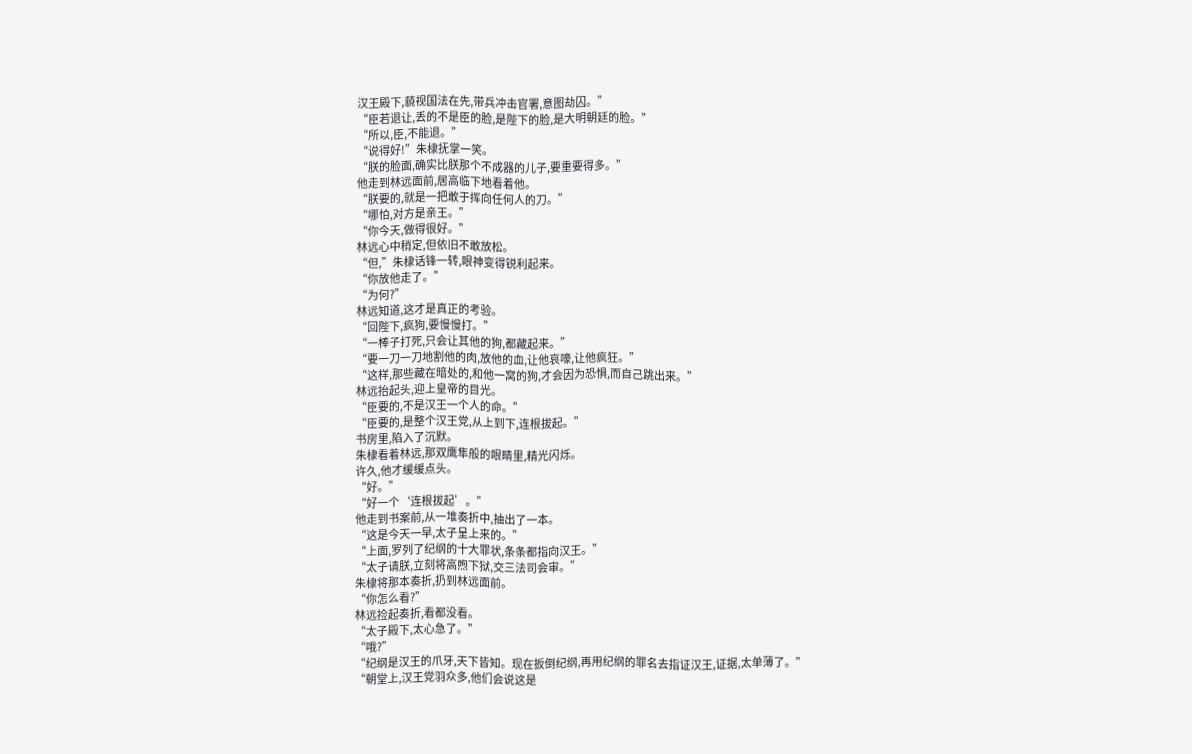汉王殿下,藐视国法在先,带兵冲击官署,意图劫囚。”
“臣若退让,丢的不是臣的脸,是陛下的脸,是大明朝廷的脸。”
“所以,臣,不能退。”
“说得好!”朱棣抚掌一笑。
“朕的脸面,确实比朕那个不成器的儿子,要重要得多。”
他走到林远面前,居高临下地看着他。
“朕要的,就是一把敢于挥向任何人的刀。”
“哪怕,对方是亲王。”
“你今天,做得很好。”
林远心中稍定,但依旧不敢放松。
“但,”朱棣话锋一转,眼神变得锐利起来。
“你放他走了。”
“为何?”
林远知道,这才是真正的考验。
“回陛下,疯狗,要慢慢打。”
“一棒子打死,只会让其他的狗,都藏起来。”
“要一刀一刀地割他的肉,放他的血,让他哀嚎,让他疯狂。”
“这样,那些藏在暗处的,和他一窝的狗,才会因为恐惧,而自己跳出来。”
林远抬起头,迎上皇帝的目光。
“臣要的,不是汉王一个人的命。”
“臣要的,是整个汉王党,从上到下,连根拔起。”
书房里,陷入了沉默。
朱棣看着林远,那双鹰隼般的眼睛里,精光闪烁。
许久,他才缓缓点头。
“好。”
“好一个‘连根拔起’。”
他走到书案前,从一堆奏折中,抽出了一本。
“这是今天一早,太子呈上来的。”
“上面,罗列了纪纲的十大罪状,条条都指向汉王。”
“太子请朕,立刻将高煦下狱,交三法司会审。”
朱棣将那本奏折,扔到林远面前。
“你怎么看?”
林远捡起奏折,看都没看。
“太子殿下,太心急了。”
“哦?”
“纪纲是汉王的爪牙,天下皆知。现在扳倒纪纲,再用纪纲的罪名去指证汉王,证据,太单薄了。”
“朝堂上,汉王党羽众多,他们会说这是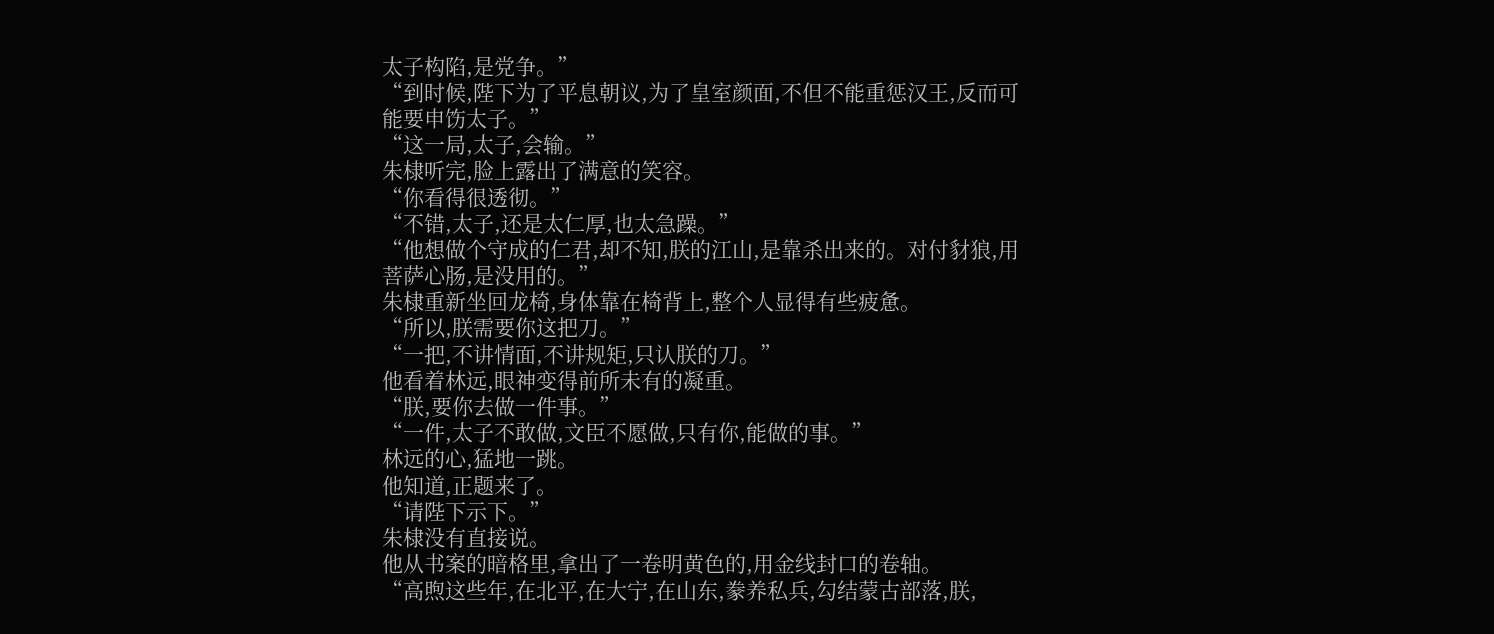太子构陷,是党争。”
“到时候,陛下为了平息朝议,为了皇室颜面,不但不能重惩汉王,反而可能要申饬太子。”
“这一局,太子,会输。”
朱棣听完,脸上露出了满意的笑容。
“你看得很透彻。”
“不错,太子,还是太仁厚,也太急躁。”
“他想做个守成的仁君,却不知,朕的江山,是靠杀出来的。对付豺狼,用菩萨心肠,是没用的。”
朱棣重新坐回龙椅,身体靠在椅背上,整个人显得有些疲惫。
“所以,朕需要你这把刀。”
“一把,不讲情面,不讲规矩,只认朕的刀。”
他看着林远,眼神变得前所未有的凝重。
“朕,要你去做一件事。”
“一件,太子不敢做,文臣不愿做,只有你,能做的事。”
林远的心,猛地一跳。
他知道,正题来了。
“请陛下示下。”
朱棣没有直接说。
他从书案的暗格里,拿出了一卷明黄色的,用金线封口的卷轴。
“高煦这些年,在北平,在大宁,在山东,豢养私兵,勾结蒙古部落,朕,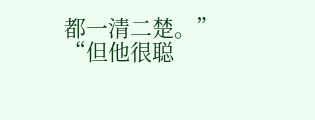都一清二楚。”
“但他很聪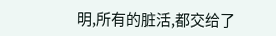明,所有的脏活,都交给了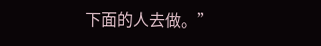下面的人去做。”